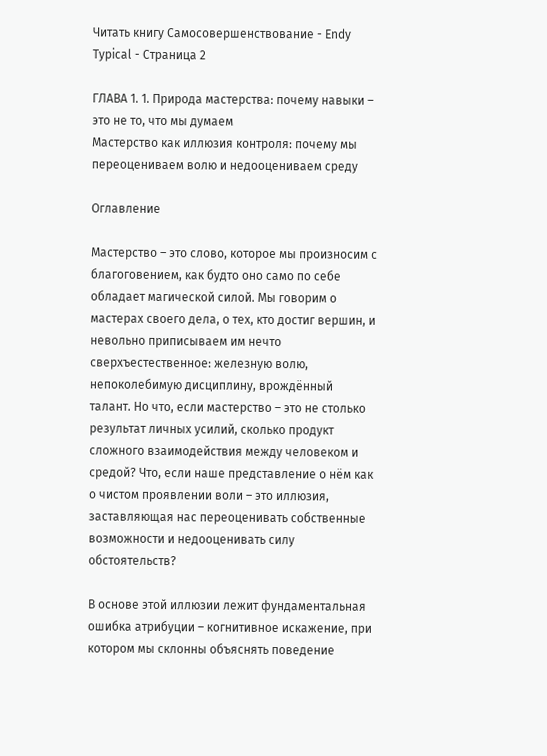Читать книгу Самосовершенствование - Endy Typical - Страница 2

ГЛАВА 1. 1. Природа мастерства: почему навыки – это не то, что мы думаем
Мастерство как иллюзия контроля: почему мы переоцениваем волю и недооцениваем среду

Оглавление

Мастерство – это слово, которое мы произносим с благоговением, как будто оно само по себе обладает магической силой. Мы говорим о мастерах своего дела, о тех, кто достиг вершин, и невольно приписываем им нечто сверхъестественное: железную волю, непоколебимую дисциплину, врождённый талант. Но что, если мастерство – это не столько результат личных усилий, сколько продукт сложного взаимодействия между человеком и средой? Что, если наше представление о нём как о чистом проявлении воли – это иллюзия, заставляющая нас переоценивать собственные возможности и недооценивать силу обстоятельств?

В основе этой иллюзии лежит фундаментальная ошибка атрибуции – когнитивное искажение, при котором мы склонны объяснять поведение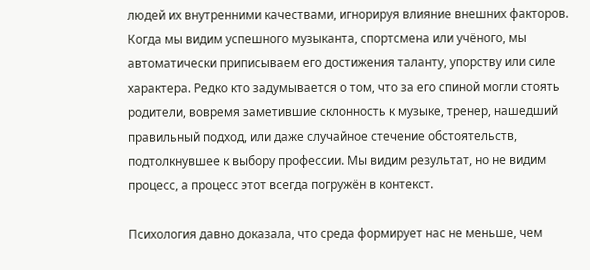людей их внутренними качествами, игнорируя влияние внешних факторов. Когда мы видим успешного музыканта, спортсмена или учёного, мы автоматически приписываем его достижения таланту, упорству или силе характера. Редко кто задумывается о том, что за его спиной могли стоять родители, вовремя заметившие склонность к музыке, тренер, нашедший правильный подход, или даже случайное стечение обстоятельств, подтолкнувшее к выбору профессии. Мы видим результат, но не видим процесс, а процесс этот всегда погружён в контекст.

Психология давно доказала, что среда формирует нас не меньше, чем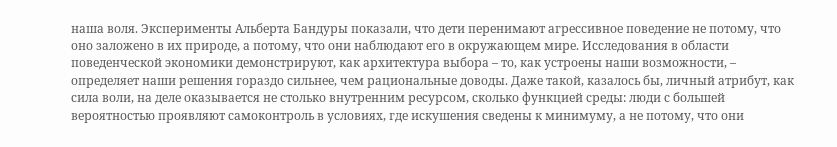наша воля. Эксперименты Альберта Бандуры показали, что дети перенимают агрессивное поведение не потому, что оно заложено в их природе, а потому, что они наблюдают его в окружающем мире. Исследования в области поведенческой экономики демонстрируют, как архитектура выбора – то, как устроены наши возможности, – определяет наши решения гораздо сильнее, чем рациональные доводы. Даже такой, казалось бы, личный атрибут, как сила воли, на деле оказывается не столько внутренним ресурсом, сколько функцией среды: люди с большей вероятностью проявляют самоконтроль в условиях, где искушения сведены к минимуму, а не потому, что они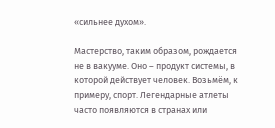«сильнее духом».

Мастерство, таким образом, рождается не в вакууме. Оно – продукт системы, в которой действует человек. Возьмём, к примеру, спорт. Легендарные атлеты часто появляются в странах или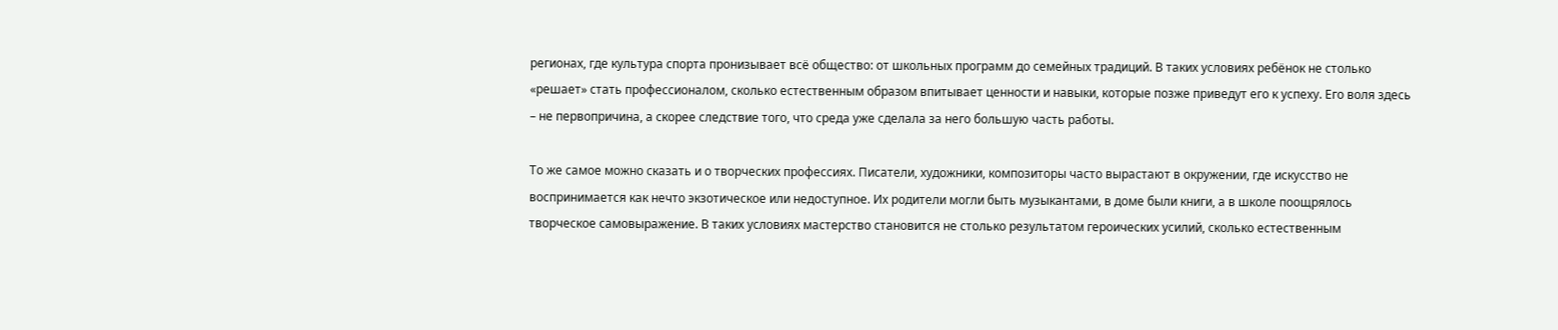регионах, где культура спорта пронизывает всё общество: от школьных программ до семейных традиций. В таких условиях ребёнок не столько «решает» стать профессионалом, сколько естественным образом впитывает ценности и навыки, которые позже приведут его к успеху. Его воля здесь – не первопричина, а скорее следствие того, что среда уже сделала за него большую часть работы.

То же самое можно сказать и о творческих профессиях. Писатели, художники, композиторы часто вырастают в окружении, где искусство не воспринимается как нечто экзотическое или недоступное. Их родители могли быть музыкантами, в доме были книги, а в школе поощрялось творческое самовыражение. В таких условиях мастерство становится не столько результатом героических усилий, сколько естественным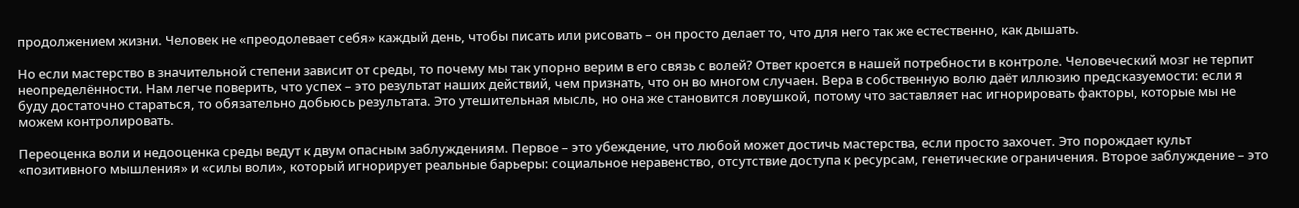продолжением жизни. Человек не «преодолевает себя» каждый день, чтобы писать или рисовать – он просто делает то, что для него так же естественно, как дышать.

Но если мастерство в значительной степени зависит от среды, то почему мы так упорно верим в его связь с волей? Ответ кроется в нашей потребности в контроле. Человеческий мозг не терпит неопределённости. Нам легче поверить, что успех – это результат наших действий, чем признать, что он во многом случаен. Вера в собственную волю даёт иллюзию предсказуемости: если я буду достаточно стараться, то обязательно добьюсь результата. Это утешительная мысль, но она же становится ловушкой, потому что заставляет нас игнорировать факторы, которые мы не можем контролировать.

Переоценка воли и недооценка среды ведут к двум опасным заблуждениям. Первое – это убеждение, что любой может достичь мастерства, если просто захочет. Это порождает культ «позитивного мышления» и «силы воли», который игнорирует реальные барьеры: социальное неравенство, отсутствие доступа к ресурсам, генетические ограничения. Второе заблуждение – это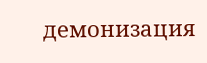демонизация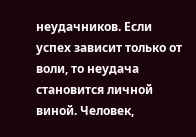неудачников. Если успех зависит только от воли, то неудача становится личной виной. Человек,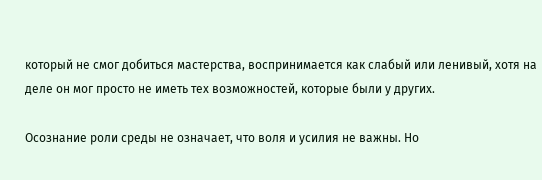который не смог добиться мастерства, воспринимается как слабый или ленивый, хотя на деле он мог просто не иметь тех возможностей, которые были у других.

Осознание роли среды не означает, что воля и усилия не важны. Но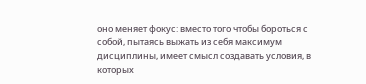оно меняет фокус: вместо того чтобы бороться с собой, пытаясь выжать из себя максимум дисциплины, имеет смысл создавать условия, в которых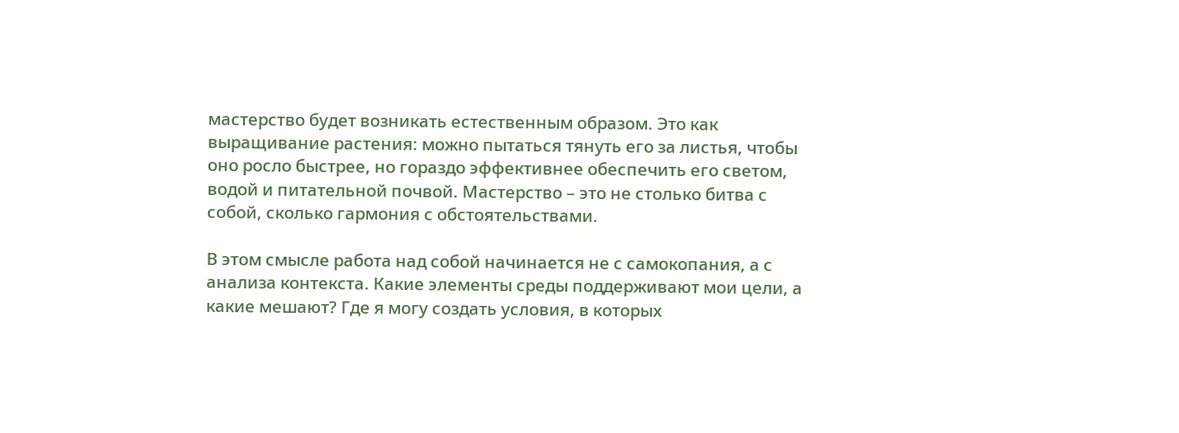мастерство будет возникать естественным образом. Это как выращивание растения: можно пытаться тянуть его за листья, чтобы оно росло быстрее, но гораздо эффективнее обеспечить его светом, водой и питательной почвой. Мастерство – это не столько битва с собой, сколько гармония с обстоятельствами.

В этом смысле работа над собой начинается не с самокопания, а с анализа контекста. Какие элементы среды поддерживают мои цели, а какие мешают? Где я могу создать условия, в которых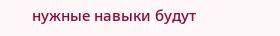нужные навыки будут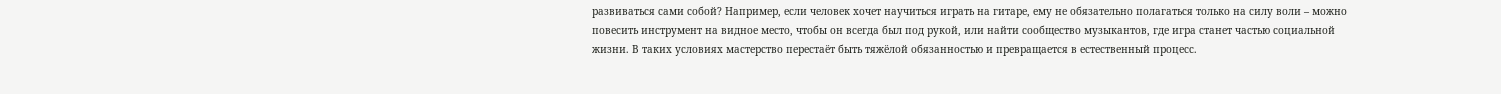развиваться сами собой? Например, если человек хочет научиться играть на гитаре, ему не обязательно полагаться только на силу воли – можно повесить инструмент на видное место, чтобы он всегда был под рукой, или найти сообщество музыкантов, где игра станет частью социальной жизни. В таких условиях мастерство перестаёт быть тяжёлой обязанностью и превращается в естественный процесс.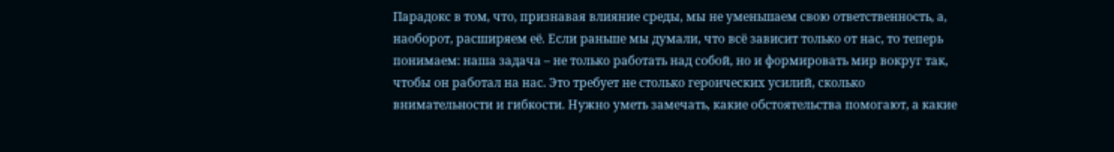Парадокс в том, что, признавая влияние среды, мы не уменьшаем свою ответственность, а, наоборот, расширяем её. Если раньше мы думали, что всё зависит только от нас, то теперь понимаем: наша задача – не только работать над собой, но и формировать мир вокруг так, чтобы он работал на нас. Это требует не столько героических усилий, сколько внимательности и гибкости. Нужно уметь замечать, какие обстоятельства помогают, а какие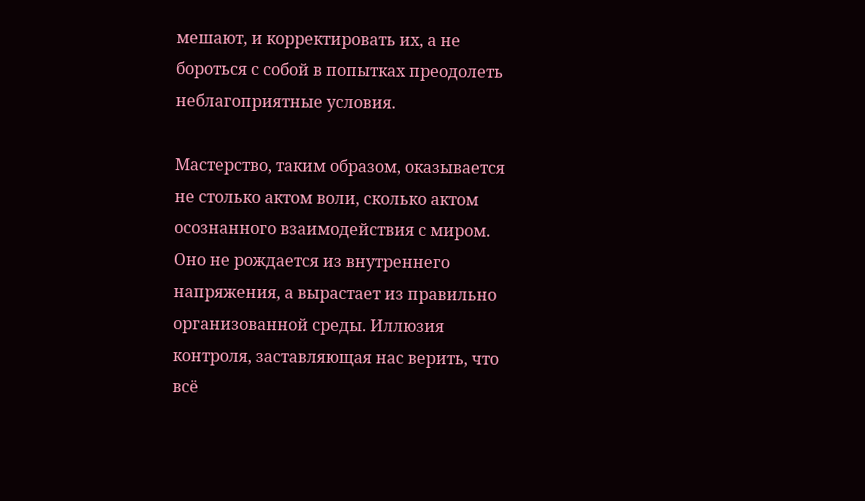мешают, и корректировать их, а не бороться с собой в попытках преодолеть неблагоприятные условия.

Мастерство, таким образом, оказывается не столько актом воли, сколько актом осознанного взаимодействия с миром. Оно не рождается из внутреннего напряжения, а вырастает из правильно организованной среды. Иллюзия контроля, заставляющая нас верить, что всё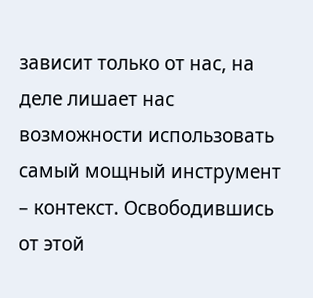зависит только от нас, на деле лишает нас возможности использовать самый мощный инструмент – контекст. Освободившись от этой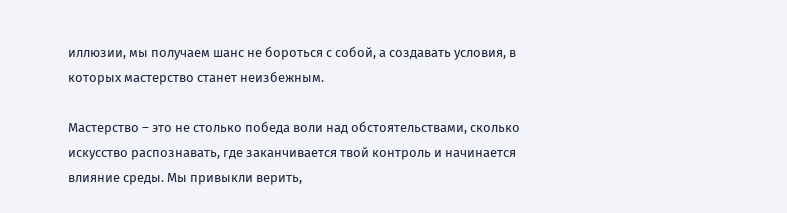иллюзии, мы получаем шанс не бороться с собой, а создавать условия, в которых мастерство станет неизбежным.

Мастерство – это не столько победа воли над обстоятельствами, сколько искусство распознавать, где заканчивается твой контроль и начинается влияние среды. Мы привыкли верить,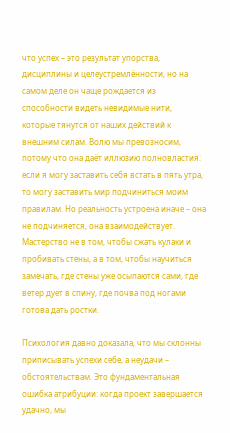что успех – это результат упорства, дисциплины и целеустремлённости, но на самом деле он чаще рождается из способности видеть невидимые нити, которые тянутся от наших действий к внешним силам. Волю мы превозносим, потому что она даёт иллюзию полновластия: если я могу заставить себя встать в пять утра, то могу заставить мир подчиниться моим правилам. Но реальность устроена иначе – она не подчиняется, она взаимодействует. Мастерство не в том, чтобы сжать кулаки и пробивать стены, а в том, чтобы научиться замечать, где стены уже осыпаются сами, где ветер дует в спину, где почва под ногами готова дать ростки.

Психология давно доказала, что мы склонны приписывать успехи себе, а неудачи – обстоятельствам. Это фундаментальная ошибка атрибуции: когда проект завершается удачно, мы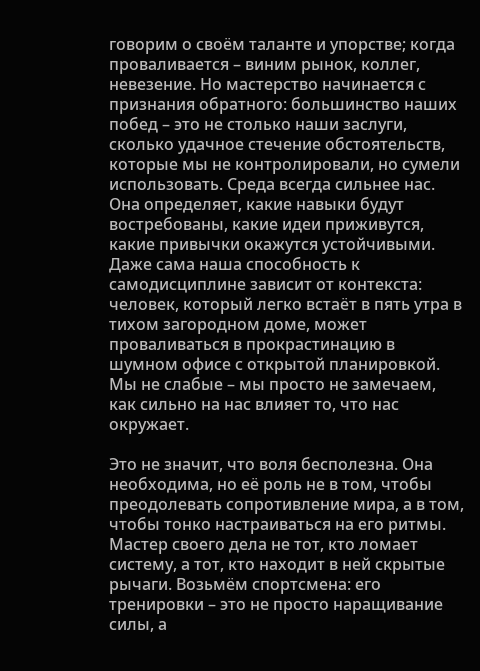говорим о своём таланте и упорстве; когда проваливается – виним рынок, коллег, невезение. Но мастерство начинается с признания обратного: большинство наших побед – это не столько наши заслуги, сколько удачное стечение обстоятельств, которые мы не контролировали, но сумели использовать. Среда всегда сильнее нас. Она определяет, какие навыки будут востребованы, какие идеи приживутся, какие привычки окажутся устойчивыми. Даже сама наша способность к самодисциплине зависит от контекста: человек, который легко встаёт в пять утра в тихом загородном доме, может проваливаться в прокрастинацию в шумном офисе с открытой планировкой. Мы не слабые – мы просто не замечаем, как сильно на нас влияет то, что нас окружает.

Это не значит, что воля бесполезна. Она необходима, но её роль не в том, чтобы преодолевать сопротивление мира, а в том, чтобы тонко настраиваться на его ритмы. Мастер своего дела не тот, кто ломает систему, а тот, кто находит в ней скрытые рычаги. Возьмём спортсмена: его тренировки – это не просто наращивание силы, а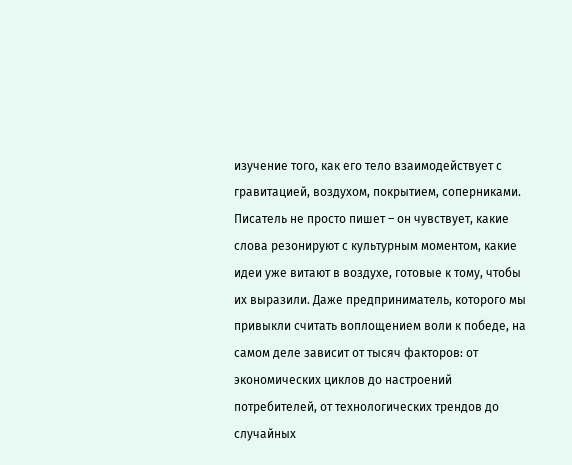изучение того, как его тело взаимодействует с гравитацией, воздухом, покрытием, соперниками. Писатель не просто пишет – он чувствует, какие слова резонируют с культурным моментом, какие идеи уже витают в воздухе, готовые к тому, чтобы их выразили. Даже предприниматель, которого мы привыкли считать воплощением воли к победе, на самом деле зависит от тысяч факторов: от экономических циклов до настроений потребителей, от технологических трендов до случайных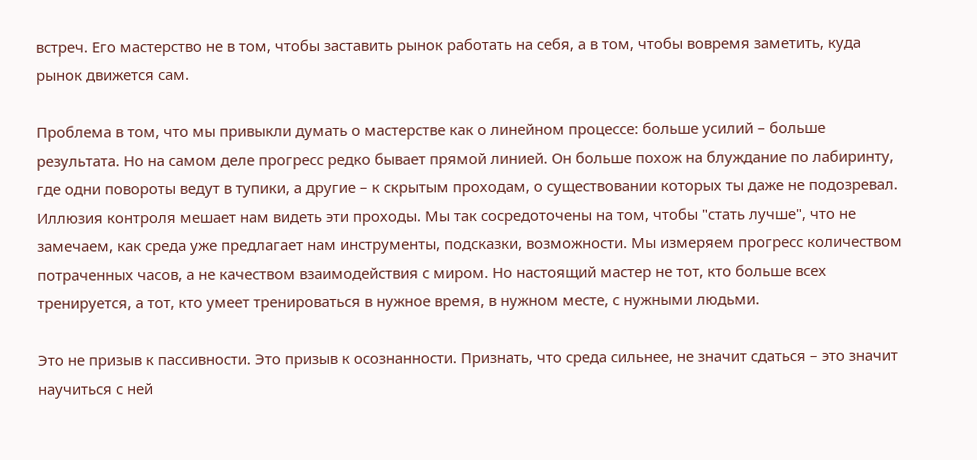встреч. Его мастерство не в том, чтобы заставить рынок работать на себя, а в том, чтобы вовремя заметить, куда рынок движется сам.

Проблема в том, что мы привыкли думать о мастерстве как о линейном процессе: больше усилий – больше результата. Но на самом деле прогресс редко бывает прямой линией. Он больше похож на блуждание по лабиринту, где одни повороты ведут в тупики, а другие – к скрытым проходам, о существовании которых ты даже не подозревал. Иллюзия контроля мешает нам видеть эти проходы. Мы так сосредоточены на том, чтобы "стать лучше", что не замечаем, как среда уже предлагает нам инструменты, подсказки, возможности. Мы измеряем прогресс количеством потраченных часов, а не качеством взаимодействия с миром. Но настоящий мастер не тот, кто больше всех тренируется, а тот, кто умеет тренироваться в нужное время, в нужном месте, с нужными людьми.

Это не призыв к пассивности. Это призыв к осознанности. Признать, что среда сильнее, не значит сдаться – это значит научиться с ней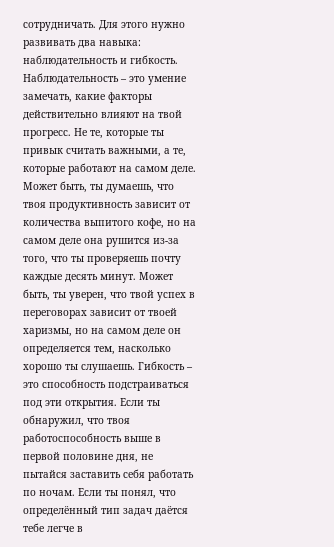сотрудничать. Для этого нужно развивать два навыка: наблюдательность и гибкость. Наблюдательность – это умение замечать, какие факторы действительно влияют на твой прогресс. Не те, которые ты привык считать важными, а те, которые работают на самом деле. Может быть, ты думаешь, что твоя продуктивность зависит от количества выпитого кофе, но на самом деле она рушится из-за того, что ты проверяешь почту каждые десять минут. Может быть, ты уверен, что твой успех в переговорах зависит от твоей харизмы, но на самом деле он определяется тем, насколько хорошо ты слушаешь. Гибкость – это способность подстраиваться под эти открытия. Если ты обнаружил, что твоя работоспособность выше в первой половине дня, не пытайся заставить себя работать по ночам. Если ты понял, что определённый тип задач даётся тебе легче в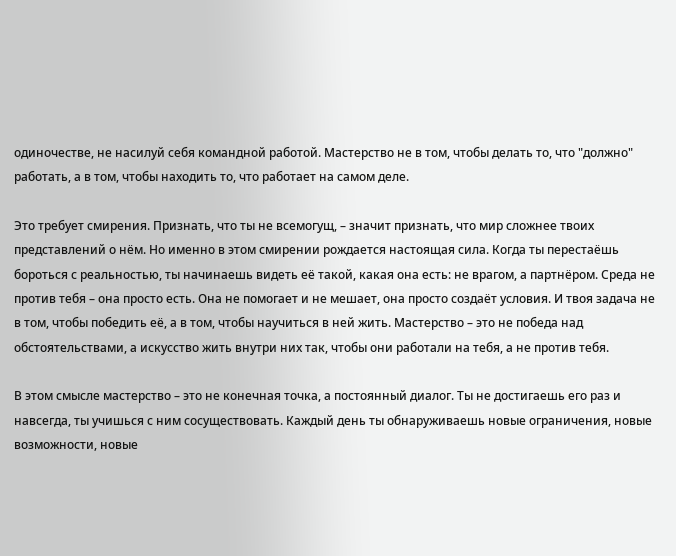одиночестве, не насилуй себя командной работой. Мастерство не в том, чтобы делать то, что "должно" работать, а в том, чтобы находить то, что работает на самом деле.

Это требует смирения. Признать, что ты не всемогущ, – значит признать, что мир сложнее твоих представлений о нём. Но именно в этом смирении рождается настоящая сила. Когда ты перестаёшь бороться с реальностью, ты начинаешь видеть её такой, какая она есть: не врагом, а партнёром. Среда не против тебя – она просто есть. Она не помогает и не мешает, она просто создаёт условия. И твоя задача не в том, чтобы победить её, а в том, чтобы научиться в ней жить. Мастерство – это не победа над обстоятельствами, а искусство жить внутри них так, чтобы они работали на тебя, а не против тебя.

В этом смысле мастерство – это не конечная точка, а постоянный диалог. Ты не достигаешь его раз и навсегда, ты учишься с ним сосуществовать. Каждый день ты обнаруживаешь новые ограничения, новые возможности, новые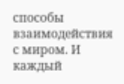способы взаимодействия с миром. И каждый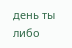день ты либо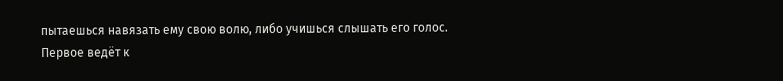пытаешься навязать ему свою волю, либо учишься слышать его голос. Первое ведёт к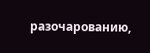разочарованию,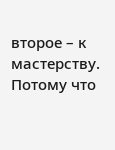второе – к мастерству. Потому что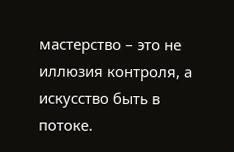мастерство – это не иллюзия контроля, а искусство быть в потоке.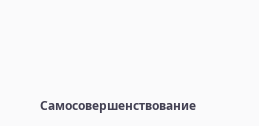Самосовершенствование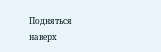Подняться наверх